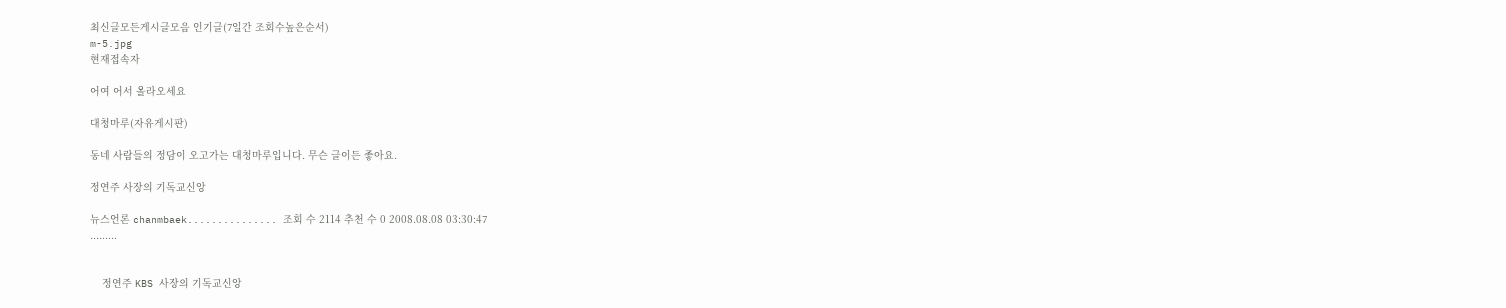최신글모든게시글모음 인기글(7일간 조회수높은순서)
m-5.jpg
현재접속자

어여 어서 올라오세요

대청마루(자유게시판)

동네 사람들의 정담이 오고가는 대청마루입니다. 무슨 글이든 좋아요.

정연주 사장의 기독교신앙

뉴스언론 chanmbaek............... 조회 수 2114 추천 수 0 2008.08.08 03:30:47
.........


    정연주 KBS 사장의 기독교신앙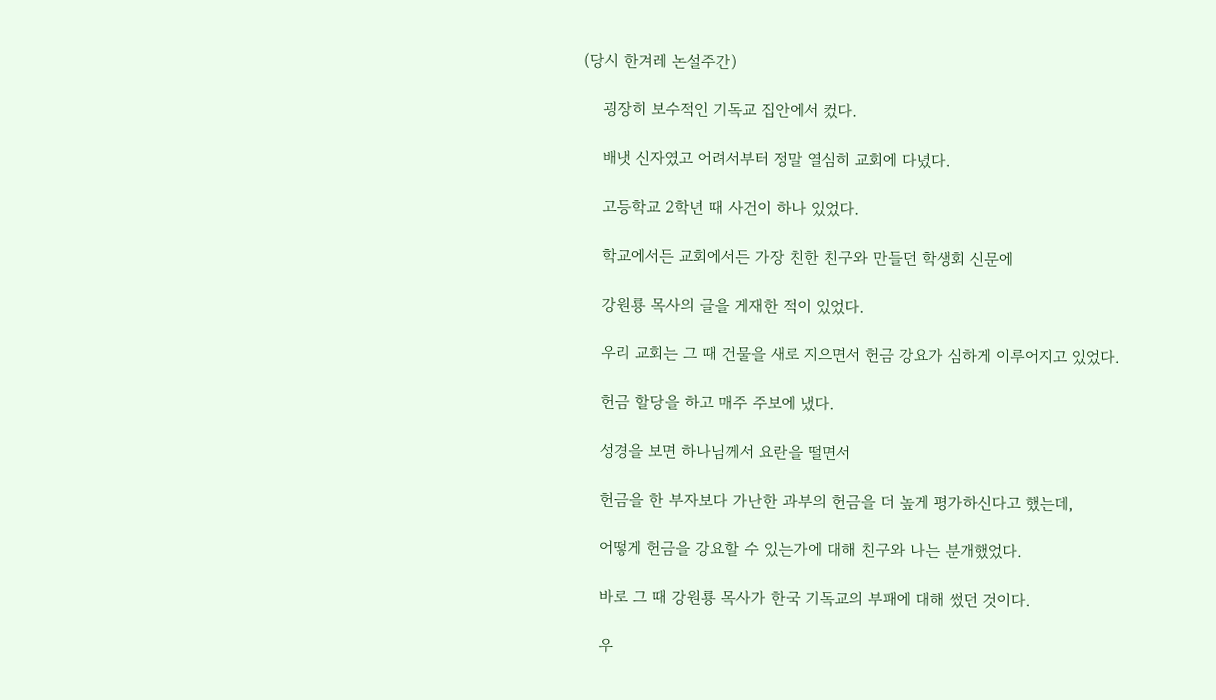(당시 한겨레 논설주간)

    굉장히 보수적인 기독교 집안에서 컸다.

    배냇 신자였고 어려서부터 정말 열심히 교회에 다녔다.

    고등학교 2학년 때 사건이 하나 있었다.

    학교에서든 교회에서든 가장 친한 친구와 만들던 학생회 신문에

    강원룡 목사의 글을 게재한 적이 있었다.

    우리 교회는 그 때 건물을 새로 지으면서 헌금 강요가 심하게 이루어지고 있었다.

    헌금 할당을 하고 매주 주보에 냈다.

    성경을 보면 하나님께서 요란을 떨면서

    헌금을 한 부자보다 가난한 과부의 헌금을 더 높게 평가하신다고 했는데,

    어떻게 헌금을 강요할 수 있는가에 대해 친구와 나는 분개했었다.

    바로 그 때 강원룡 목사가 한국 기독교의 부패에 대해 썼던 것이다.

    우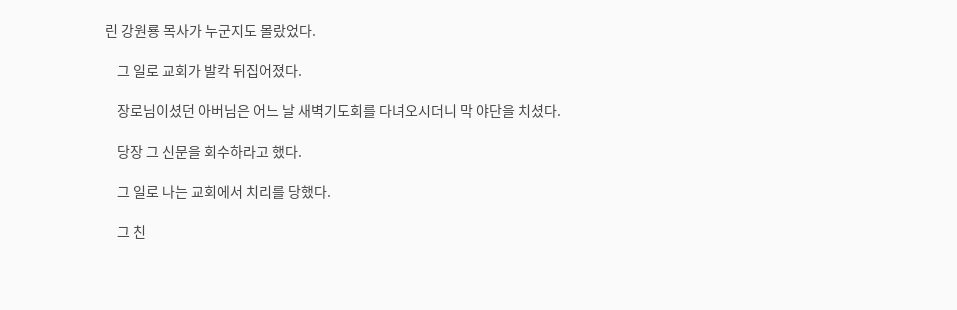린 강원룡 목사가 누군지도 몰랐었다.

    그 일로 교회가 발칵 뒤집어졌다.

    장로님이셨던 아버님은 어느 날 새벽기도회를 다녀오시더니 막 야단을 치셨다.

    당장 그 신문을 회수하라고 했다.

    그 일로 나는 교회에서 치리를 당했다.

    그 친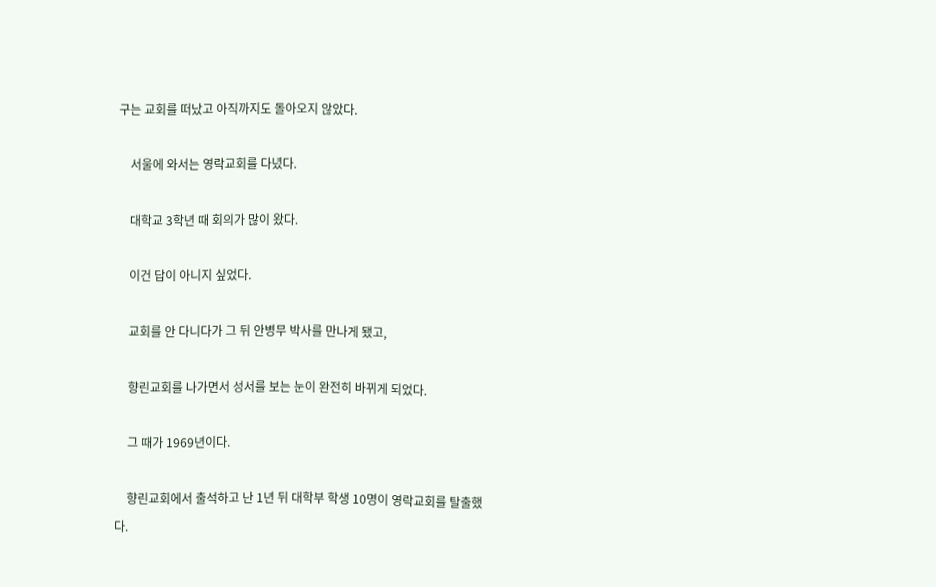구는 교회를 떠났고 아직까지도 돌아오지 않았다.

    서울에 와서는 영락교회를 다녔다.

    대학교 3학년 때 회의가 많이 왔다.

    이건 답이 아니지 싶었다.

    교회를 안 다니다가 그 뒤 안병무 박사를 만나게 됐고,

    향린교회를 나가면서 성서를 보는 눈이 완전히 바뀌게 되었다.

    그 때가 1969년이다.

    향린교회에서 출석하고 난 1년 뒤 대학부 학생 10명이 영락교회를 탈출했다.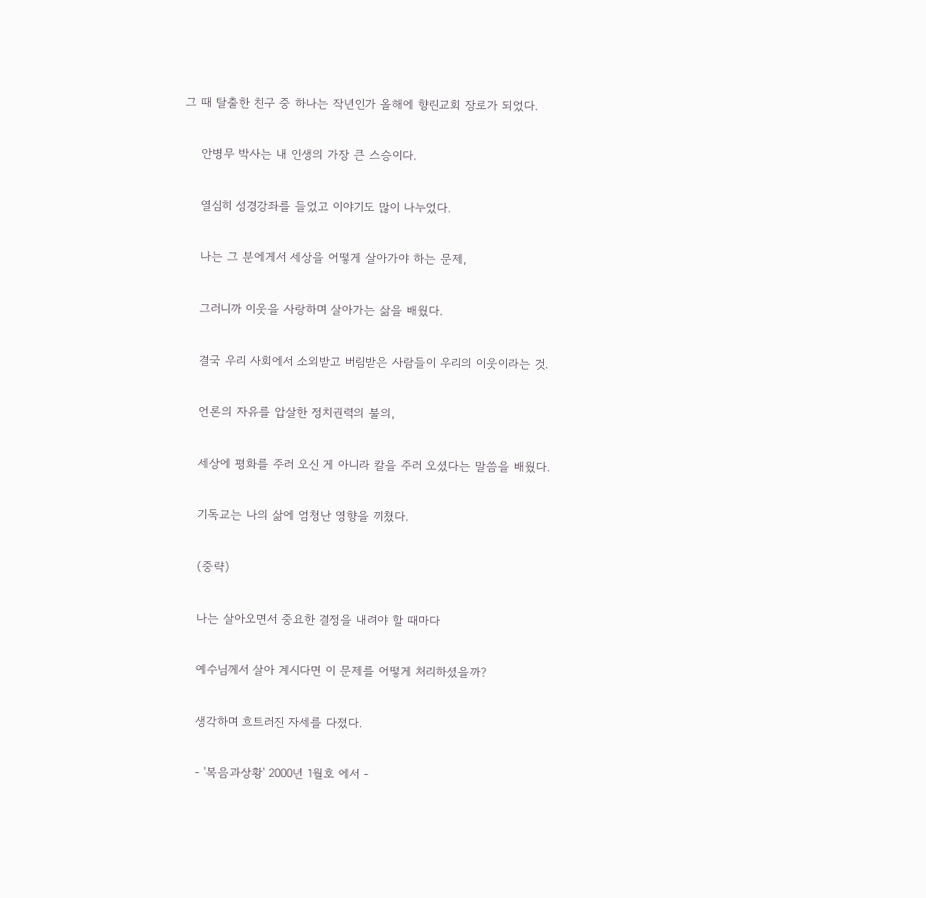그 때 탈출한 친구 중 하나는 작년인가 올해에 향린교회 장로가 되었다.

    안병무 박사는 내 인생의 가장 큰 스승이다.

    열심히 성경강좌를 들었고 이야기도 많이 나누었다.

    나는 그 분에게서 세상을 어떻게 살아가야 하는 문제,

    그러니까 이웃을 사랑하며 살아가는 삶을 배웠다.

    결국 우리 사회에서 소외받고 버림받은 사람들이 우리의 이웃이라는 것.

    언론의 자유를 압살한 정치권력의 불의,

    세상에 평화를 주러 오신 게 아니라 칼을 주러 오셨다는 말씀을 배웠다.

    기독교는 나의 삶에 엄청난 영향을 끼쳤다.

    (중략)

    나는 살아오면서 중요한 결정을 내려야 할 때마다

    예수님께서 살아 계시다면 이 문제를 어떻게 처리하셨을까?

    생각하며 흐트러진 자세를 다졌다.

    - '복음과상황' 2000년 1월호 에서 -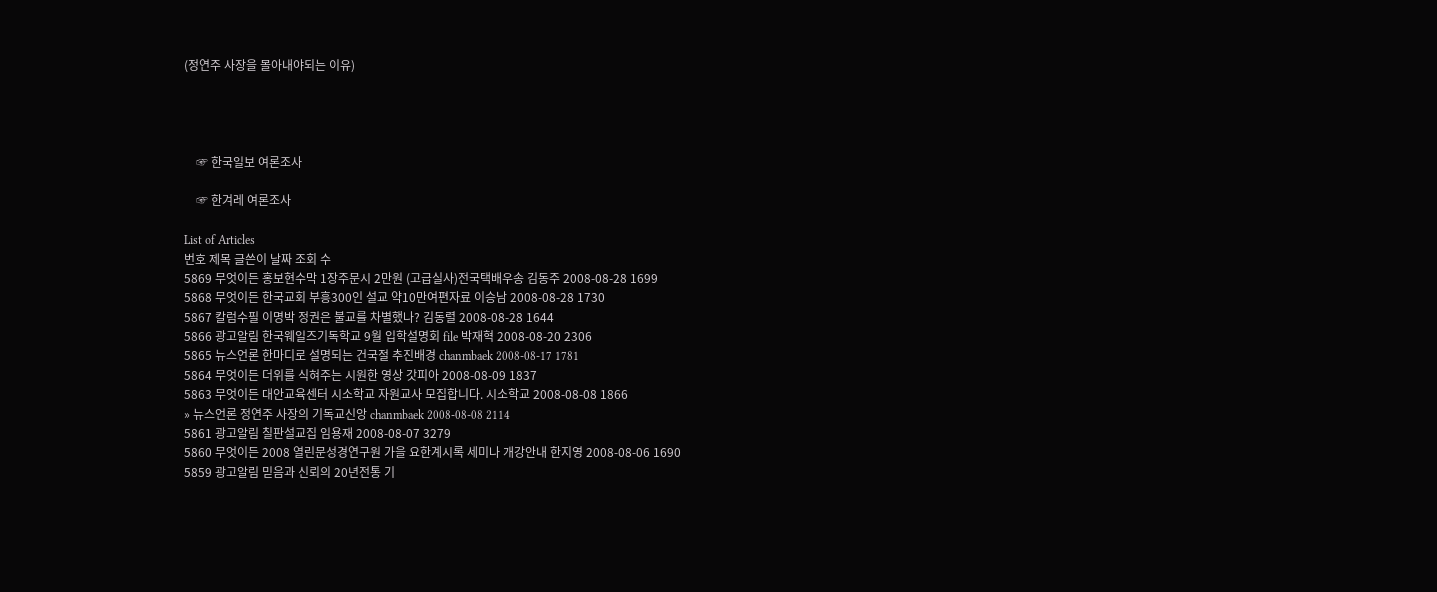(정연주 사장을 몰아내야되는 이유)




    ☞ 한국일보 여론조사

    ☞ 한겨레 여론조사

List of Articles
번호 제목 글쓴이 날짜 조회 수
5869 무엇이든 홍보현수막 1장주문시 2만원 (고급실사)전국택배우송 김동주 2008-08-28 1699
5868 무엇이든 한국교회 부흥300인 설교 약10만여편자료 이승남 2008-08-28 1730
5867 칼럼수필 이명박 정권은 불교를 차별했나? 김동렬 2008-08-28 1644
5866 광고알림 한국웨일즈기독학교 9월 입학설명회 file 박재혁 2008-08-20 2306
5865 뉴스언론 한마디로 설명되는 건국절 추진배경 chanmbaek 2008-08-17 1781
5864 무엇이든 더위를 식혀주는 시원한 영상 갓피아 2008-08-09 1837
5863 무엇이든 대안교육센터 시소학교 자원교사 모집합니다. 시소학교 2008-08-08 1866
» 뉴스언론 정연주 사장의 기독교신앙 chanmbaek 2008-08-08 2114
5861 광고알림 칠판설교집 임용재 2008-08-07 3279
5860 무엇이든 2008 열린문성경연구원 가을 요한계시록 세미나 개강안내 한지영 2008-08-06 1690
5859 광고알림 믿음과 신뢰의 20년전통 기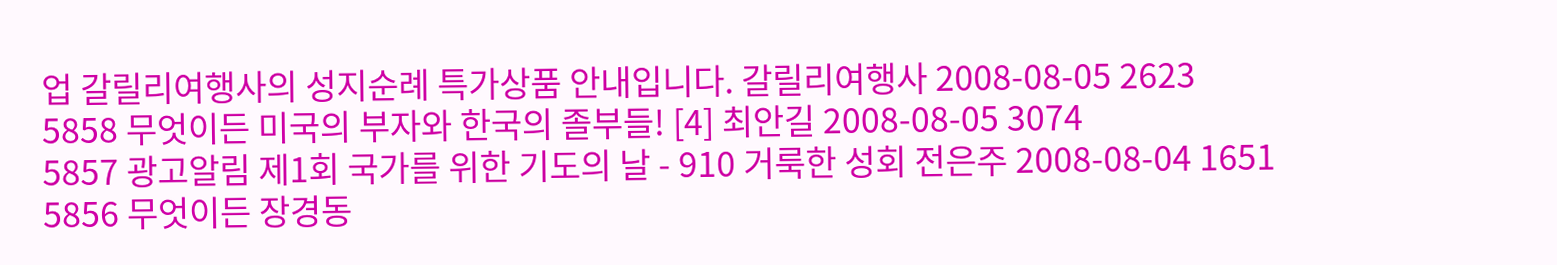업 갈릴리여행사의 성지순례 특가상품 안내입니다. 갈릴리여행사 2008-08-05 2623
5858 무엇이든 미국의 부자와 한국의 졸부들! [4] 최안길 2008-08-05 3074
5857 광고알림 제1회 국가를 위한 기도의 날 - 910 거룩한 성회 전은주 2008-08-04 1651
5856 무엇이든 장경동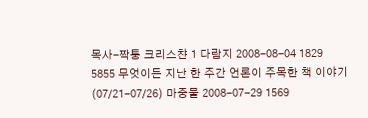목사-짝퉁 크리스챤 1 다람지 2008-08-04 1829
5855 무엇이든 지난 한 주간 언론이 주목한 책 이야기 (07/21-07/26) 마중물 2008-07-29 1569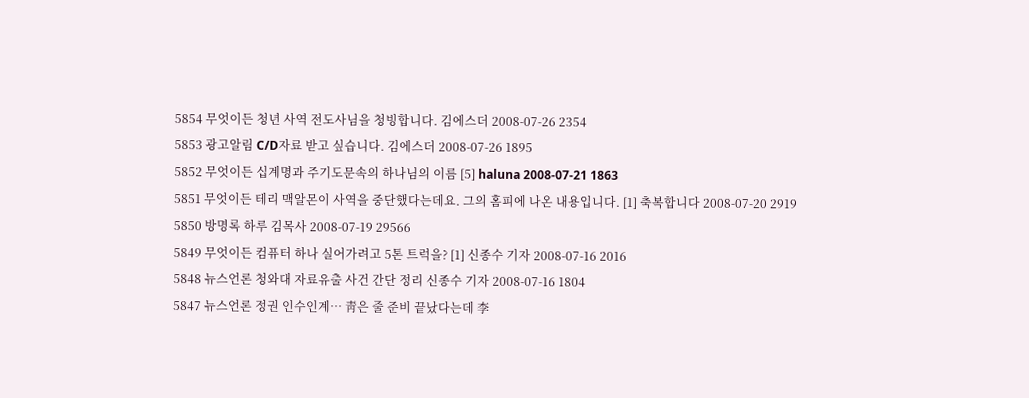5854 무엇이든 청년 사역 전도사님을 청빙합니다. 김에스더 2008-07-26 2354
5853 광고알림 C/D자료 받고 싶습니다. 김에스더 2008-07-26 1895
5852 무엇이든 십계명과 주기도문속의 하나님의 이름 [5] haluna 2008-07-21 1863
5851 무엇이든 테리 맥알몬이 사역을 중단했다는데요. 그의 홈피에 나온 내용입니다. [1] 축복합니다 2008-07-20 2919
5850 방명록 하루 김목사 2008-07-19 29566
5849 무엇이든 컴퓨터 하나 실어가려고 5톤 트럭을? [1] 신종수 기자 2008-07-16 2016
5848 뉴스언론 청와대 자료유출 사건 간단 정리 신종수 기자 2008-07-16 1804
5847 뉴스언론 정권 인수인계… 靑은 줄 준비 끝났다는데 李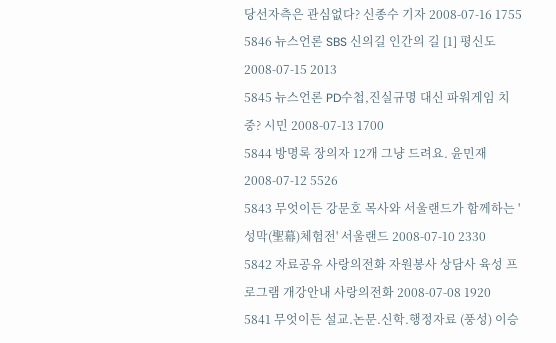당선자측은 관심없다? 신종수 기자 2008-07-16 1755
5846 뉴스언론 SBS 신의길 인간의 길 [1] 평신도 2008-07-15 2013
5845 뉴스언론 PD수첩,진실규명 대신 파워게임 치중? 시민 2008-07-13 1700
5844 방명록 장의자 12개 그냥 드려요. 윤민재 2008-07-12 5526
5843 무엇이든 강문호 목사와 서울랜드가 함께하는 '성막(聖幕)체험전' 서울랜드 2008-07-10 2330
5842 자료공유 사랑의전화 자원봉사 상담사 육성 프로그램 개강안내 사랑의전화 2008-07-08 1920
5841 무엇이든 설교.논문.신학.행정자료 (풍성) 이승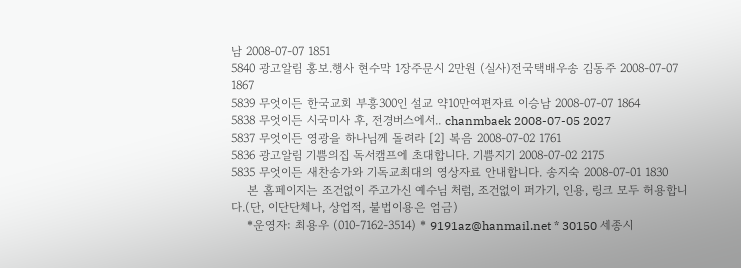남 2008-07-07 1851
5840 광고알림 홍보.행사 현수막 1장주문시 2만원 (실사)전국택배우송 김동주 2008-07-07 1867
5839 무엇이든 한국교회 부흥300인 설교 약10만여편자료 이승남 2008-07-07 1864
5838 무엇이든 시국미사 후, 전경버스에서.. chanmbaek 2008-07-05 2027
5837 무엇이든 영광을 하나님께 돌려라 [2] 복음 2008-07-02 1761
5836 광고알림 기쁨의집 독서캠프에 초대합니다. 기쁨지기 2008-07-02 2175
5835 무엇이든 새찬송가와 기독교최대의 영상자료 안내합니다. 송지숙 2008-07-01 1830
    본 홈페이지는 조건없이 주고가신 예수님 처럼, 조건없이 퍼가기, 인용, 링크 모두 허용합니다.(단, 이단단체나, 상업적, 불법이용은 엄금)
    *운영자: 최용우 (010-7162-3514) * 9191az@hanmail.net * 30150 세종시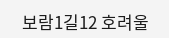보람1길12 호려울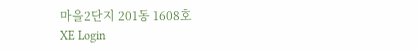마을2단지 201동 1608호
XE Login